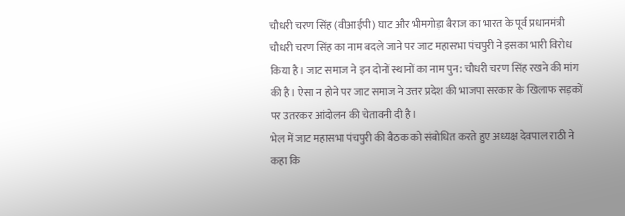चौधरी चरण सिंह (वीआईपी) घाट और भीमगोड़ा बैराज का भारत के पूर्व प्रधानमंत्री चौधरी चरण सिंह का नाम बदले जाने पर जाट महासभा पंचपुरी ने इसका भारी विरोध किया है। जाट समाज ने इन दोनों स्थानों का नाम पुन: चौधरी चरण सिंह रखने की मांग की है। ऐसा न होने पर जाट समाज ने उत्तर प्रदेश की भाजपा सरकार के खिलाफ सड़कों पर उतरकर आंदोलन की चेतावनी दी है।
भेल में जाट महासभा पंचपुरी की बैठक को संबोधित करते हुए अध्यक्ष देवपाल राठी ने कहा कि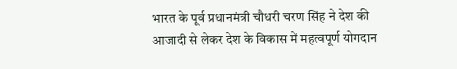भारत के पूर्व प्रधानमंत्री चौधरी चरण सिंह ने देश की आजादी से लेकर देश के विकास में महत्वपूर्ण योगदान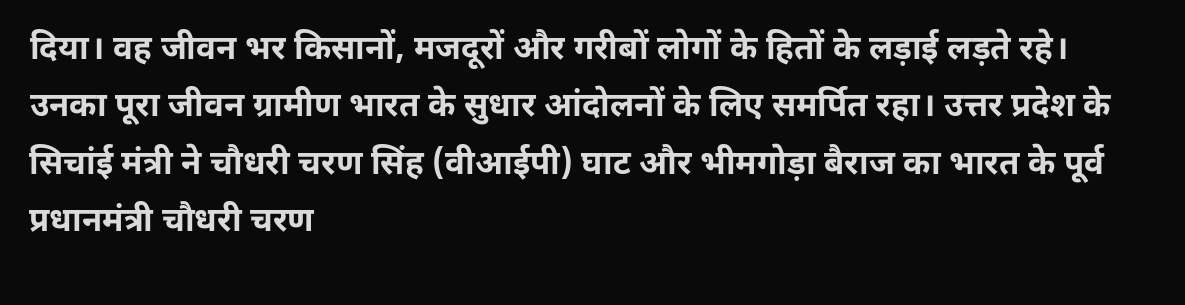दिया। वह जीवन भर किसानों, मजदूरों और गरीबों लोगों के हितों के लड़ाई लड़ते रहे। उनका पूरा जीवन ग्रामीण भारत के सुधार आंदोलनों के लिए समर्पित रहा। उत्तर प्रदेश के सिचांई मंत्री ने चौधरी चरण सिंह (वीआईपी) घाट और भीमगोड़ा बैराज का भारत के पूर्व प्रधानमंत्री चौधरी चरण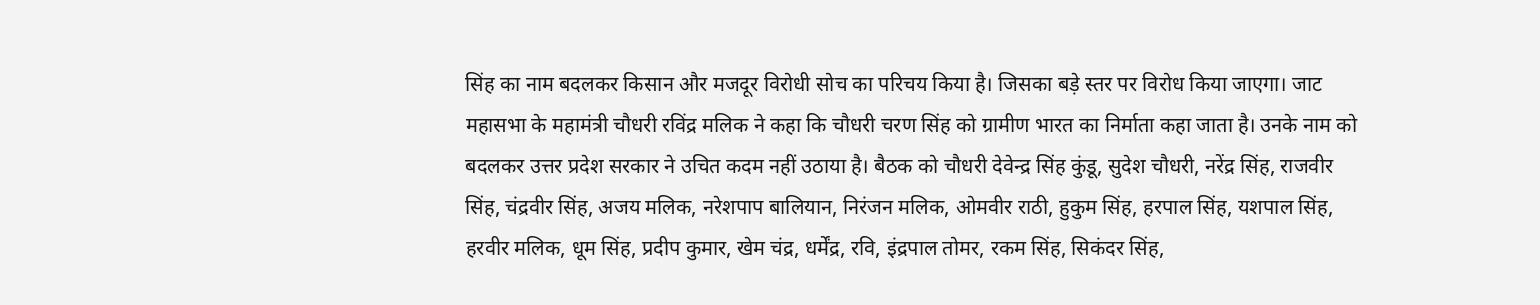सिंह का नाम बदलकर किसान और मजदूर विरोधी सोच का परिचय किया है। जिसका बड़े स्तर पर विरोध किया जाएगा। जाट महासभा के महामंत्री चौधरी रविंद्र मलिक ने कहा कि चौधरी चरण सिंह को ग्रामीण भारत का निर्माता कहा जाता है। उनके नाम को बदलकर उत्तर प्रदेश सरकार ने उचित कदम नहीं उठाया है। बैठक को चौधरी देवेन्द्र सिंह कुंडू, सुदेश चौधरी, नरेंद्र सिंह, राजवीर सिंह, चंद्रवीर सिंह, अजय मलिक, नरेशपाप बालियान, निरंजन मलिक, ओमवीर राठी, हुकुम सिंह, हरपाल सिंह, यशपाल सिंह, हरवीर मलिक, धूम सिंह, प्रदीप कुमार, खेम चंद्र, धर्मेंद्र, रवि, इंद्रपाल तोमर, रकम सिंह, सिकंदर सिंह,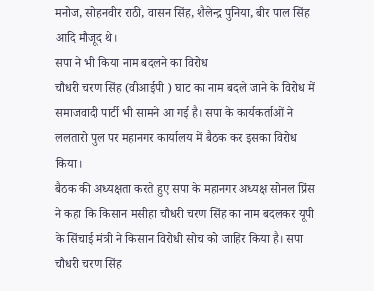मनोज, सोहनवीर राठी, वासन सिंह, शैलेन्द्र पुनिया, बीर पाल सिंह आदि मौजूद थे।
सपा ने भी किया नाम बदलने का विरोध
चौधरी चरण सिंह (वीआईपी ) घाट का नाम बदले जाने के विरोध में समाजवादी पार्टी भी सामने आ गई है। सपा के कार्यकर्ताओं ने ललतारो पुल पर महानगर कार्यालय में बैठक कर इसका विरोध किया।
बैठक की अध्यक्षता करते हुए सपा के महानगर अध्यक्ष सोनल प्रिंस ने कहा कि किसान मसीहा चौधरी चरण सिंह का नाम बदलकर यूपी के सिंचाई मंत्री ने किसान विरोधी सोच को जाहिर किया है। सपा चौधरी चरण सिंह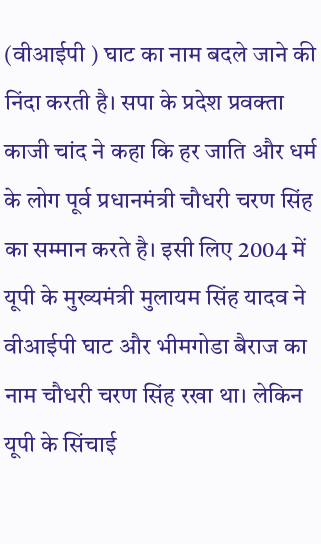(वीआईपी ) घाट का नाम बदले जाने की निंदा करती है। सपा के प्रदेश प्रवक्ता काजी चांद ने कहा कि हर जाति और धर्म के लोग पूर्व प्रधानमंत्री चौधरी चरण सिंह का सम्मान करते है। इसी लिए 2004 में यूपी के मुख्यमंत्री मुलायम सिंह यादव ने वीआईपी घाट और भीमगोडा बैराज का नाम चौधरी चरण सिंह रखा था। लेकिन यूपी के सिंचाई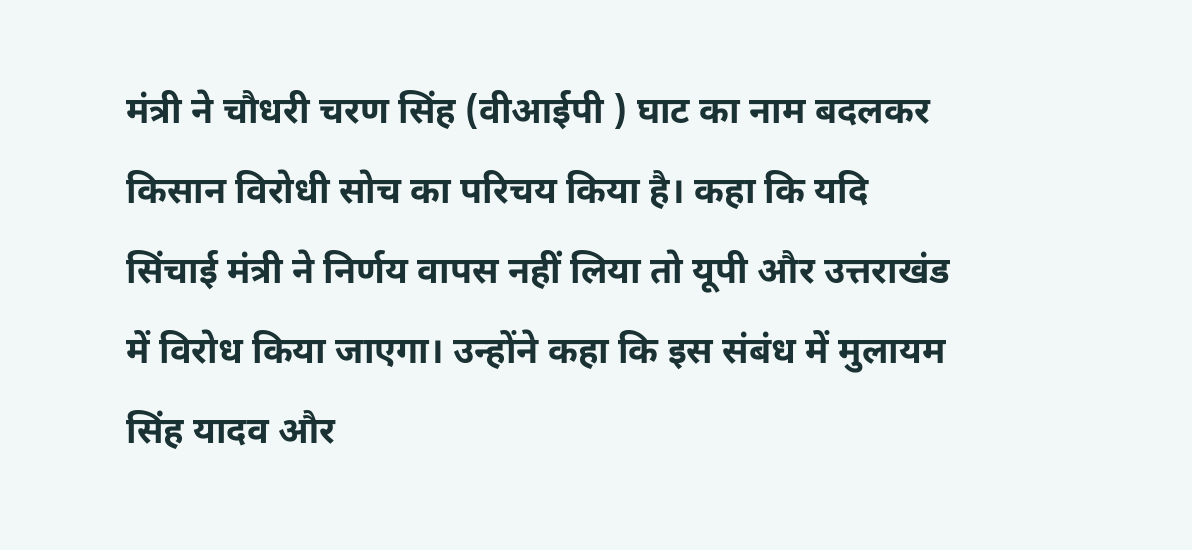मंत्री ने चौधरी चरण सिंह (वीआईपी ) घाट का नाम बदलकर किसान विरोधी सोच का परिचय किया है। कहा कि यदि सिंचाई मंत्री ने निर्णय वापस नहीं लिया तो यूपी और उत्तराखंड में विरोध किया जाएगा। उन्होंने कहा कि इस संबंध में मुलायम सिंह यादव और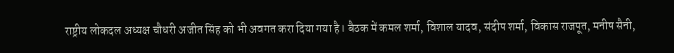राष्ट्रीय लोकदल अध्यक्ष चौधरी अजीत सिंह को भी अवगत करा दिया गया है। बैठक में कमल शर्मा, विशाल यादव, संदीप शर्मा, विकास राजपूत, मनीष सैनी,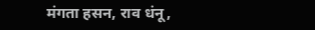मंगता हसन, राव धंनू,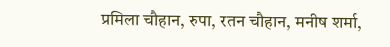प्रमिला चौहान, रुपा, रतन चौहान, मनीष शर्मा,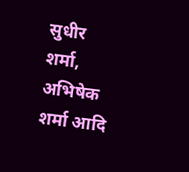सुधीर शर्मा, अभिषेक शर्मा आदि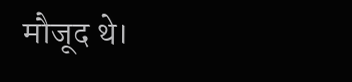मौजूद थे।